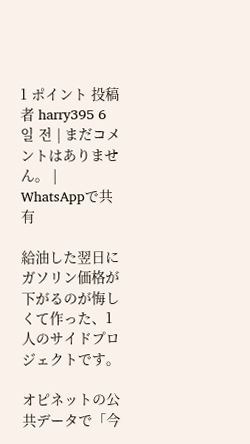1 ポイント 投稿者 harry395 6 일 전 | まだコメントはありません。 | WhatsAppで共有

給油した翌日にガソリン価格が下がるのが悔しくて作った、1人のサイドプロジェクトです。

オピネットの公共データで「今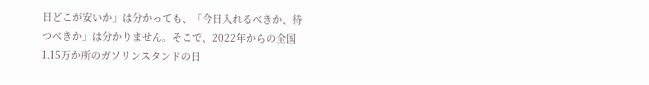日どこが安いか」は分かっても、「今日入れるべきか、待つべきか」は分かりません。そこで、2022年からの全国1.15万か所のガソリンスタンドの日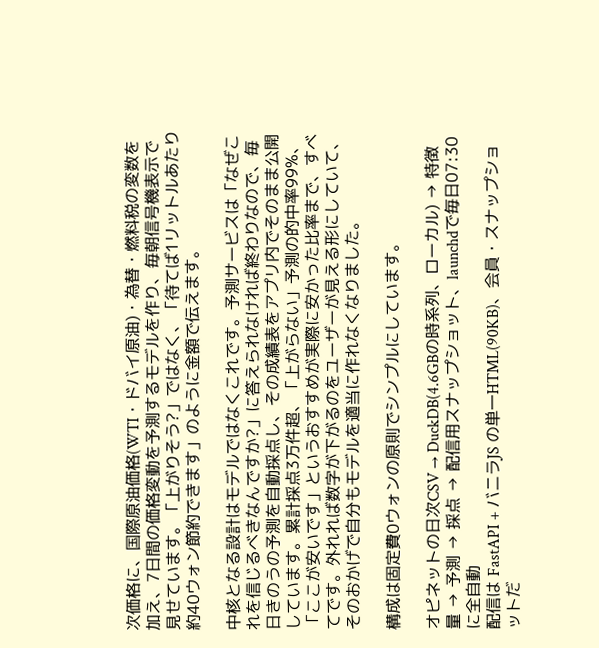次価格に、国際原油価格(WTI・ドバイ原油)・為替・燃料税の変数を加え、7日間の価格変動を予測するモデルを作り、毎朝信号機表示で見せています。「上がりそう?」ではなく、「待てば1リットルあたり約40ウォン節約できます」のように金額で伝えます。

中核となる設計はモデルではなくこれです。予測サービスは「なぜこれを信じるべきなんですか?」に答えられなければ終わりなので、毎日きのうの予測を自動採点し、その成績表をアプリ内でそのまま公開しています。累計採点3万件超、「上がらない」予測の的中率99%、「ここが安いです」というおすすめが実際に安かった比率まで、すべてです。外れれば数字が下がるのをユーザーが見える形にしていて、そのおかげで自分もモデルを適当に作れなくなりました。

構成は固定費0ウォンの原則でシンプルにしています。

オピネットの日次CSV → DuckDB(4.6GBの時系列、ローカル) → 特徴量 → 予測 → 採点 → 配信用スナップショット、launchdで毎日07:30に全自動
配信は FastAPI + バニラJS の単一HTML(90KB)、会員・スナップショットだ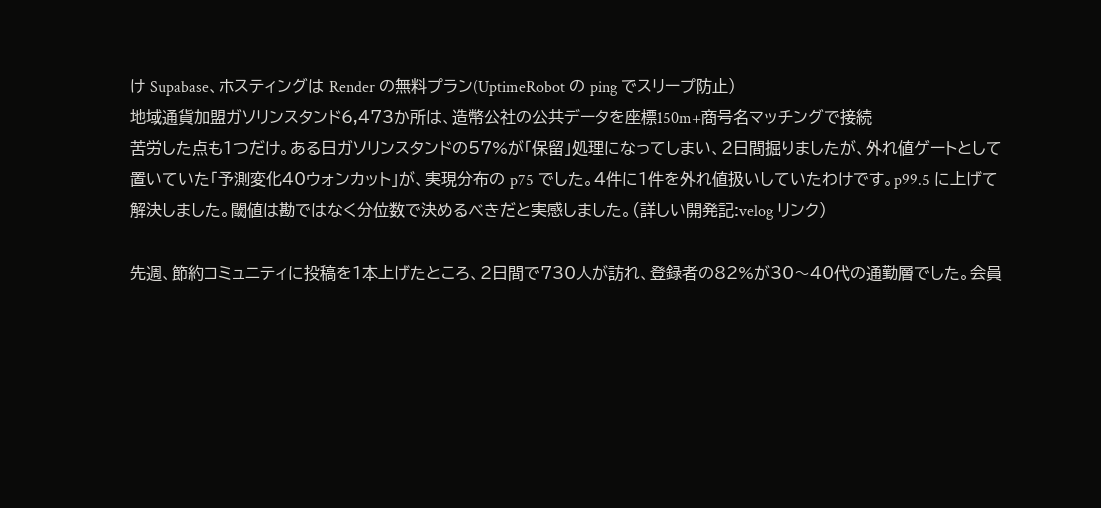け Supabase、ホスティングは Render の無料プラン(UptimeRobot の ping でスリープ防止)
地域通貨加盟ガソリンスタンド6,473か所は、造幣公社の公共データを座標150m+商号名マッチングで接続
苦労した点も1つだけ。ある日ガソリンスタンドの57%が「保留」処理になってしまい、2日間掘りましたが、外れ値ゲートとして置いていた「予測変化40ウォンカット」が、実現分布の p75 でした。4件に1件を外れ値扱いしていたわけです。p99.5 に上げて解決しました。閾値は勘ではなく分位数で決めるべきだと実感しました。(詳しい開発記:velog リンク)

先週、節約コミュニティに投稿を1本上げたところ、2日間で730人が訪れ、登録者の82%が30〜40代の通勤層でした。会員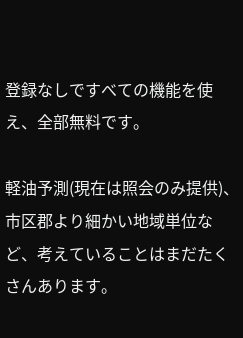登録なしですべての機能を使え、全部無料です。

軽油予測(現在は照会のみ提供)、市区郡より細かい地域単位など、考えていることはまだたくさんあります。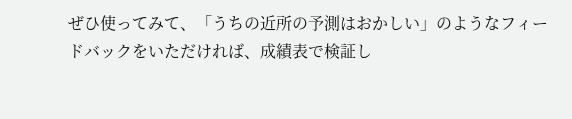ぜひ使ってみて、「うちの近所の予測はおかしい」のようなフィードバックをいただければ、成績表で検証し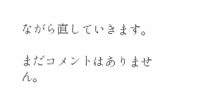ながら直していきます。

まだコメントはありません。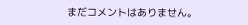まだコメントはありません。